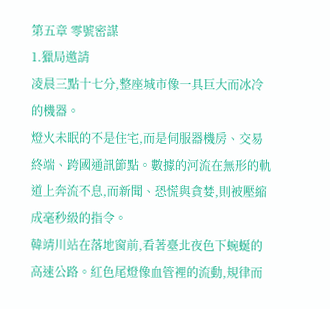第五章 零號密謀
1.獵局邀請
凌晨三點十七分,整座城市像一具巨大而冰冷的機器。
燈火未眠的不是住宅,而是伺服器機房、交易終端、跨國通訊節點。數據的河流在無形的軌道上奔流不息,而新聞、恐慌與貪婪,則被壓縮成毫秒級的指令。
韓靖川站在落地窗前,看著臺北夜色下蜿蜒的高速公路。紅色尾燈像血管裡的流動,規律而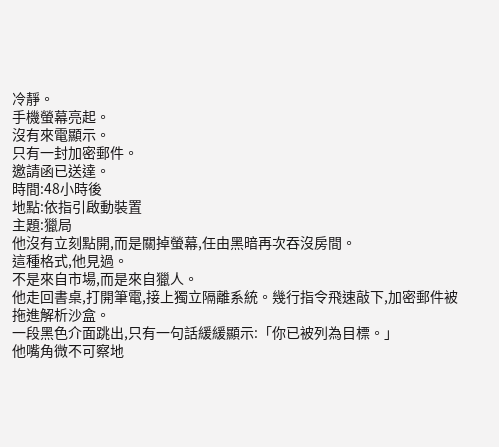冷靜。
手機螢幕亮起。
沒有來電顯示。
只有一封加密郵件。
邀請函已送達。
時間:48小時後
地點:依指引啟動裝置
主題:獵局
他沒有立刻點開,而是關掉螢幕,任由黑暗再次吞沒房間。
這種格式,他見過。
不是來自市場,而是來自獵人。
他走回書桌,打開筆電,接上獨立隔離系統。幾行指令飛速敲下,加密郵件被拖進解析沙盒。
一段黑色介面跳出,只有一句話緩緩顯示:「你已被列為目標。」
他嘴角微不可察地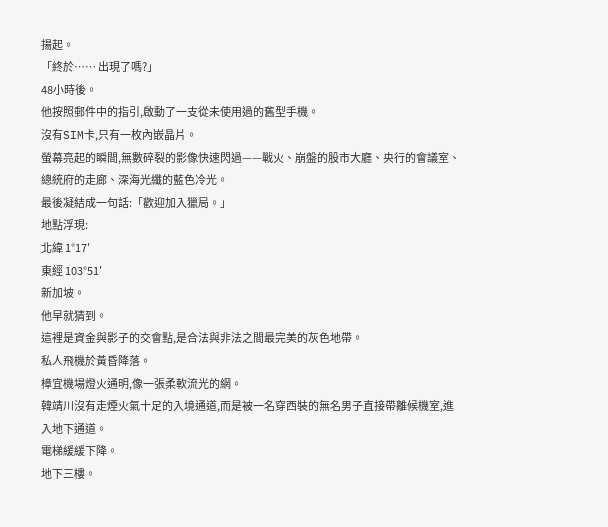揚起。
「終於…… 出現了嗎?」
48小時後。
他按照郵件中的指引,啟動了一支從未使用過的舊型手機。
沒有SIM卡,只有一枚內嵌晶片。
螢幕亮起的瞬間,無數碎裂的影像快速閃過——戰火、崩盤的股市大廳、央行的會議室、總統府的走廊、深海光纖的藍色冷光。
最後凝結成一句話:「歡迎加入獵局。」
地點浮現:
北緯 1°17′
東經 103°51′
新加坡。
他早就猜到。
這裡是資金與影子的交會點,是合法與非法之間最完美的灰色地帶。
私人飛機於黃昏降落。
樟宜機場燈火通明,像一張柔軟流光的網。
韓靖川沒有走煙火氣十足的入境通道,而是被一名穿西裝的無名男子直接帶離候機室,進入地下通道。
電梯緩緩下降。
地下三樓。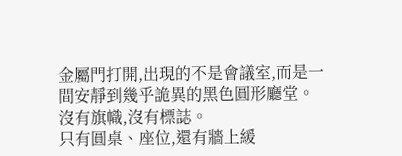金屬門打開,出現的不是會議室,而是一間安靜到幾乎詭異的黑色圓形廳堂。
沒有旗幟,沒有標誌。
只有圓桌、座位,還有牆上緩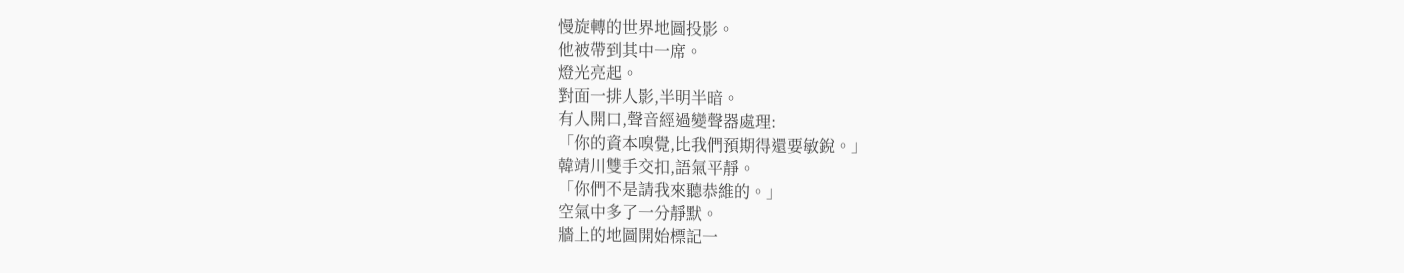慢旋轉的世界地圖投影。
他被帶到其中一席。
燈光亮起。
對面一排人影,半明半暗。
有人開口,聲音經過變聲器處理:
「你的資本嗅覺,比我們預期得還要敏銳。」
韓靖川雙手交扣,語氣平靜。
「你們不是請我來聽恭維的。」
空氣中多了一分靜默。
牆上的地圖開始標記一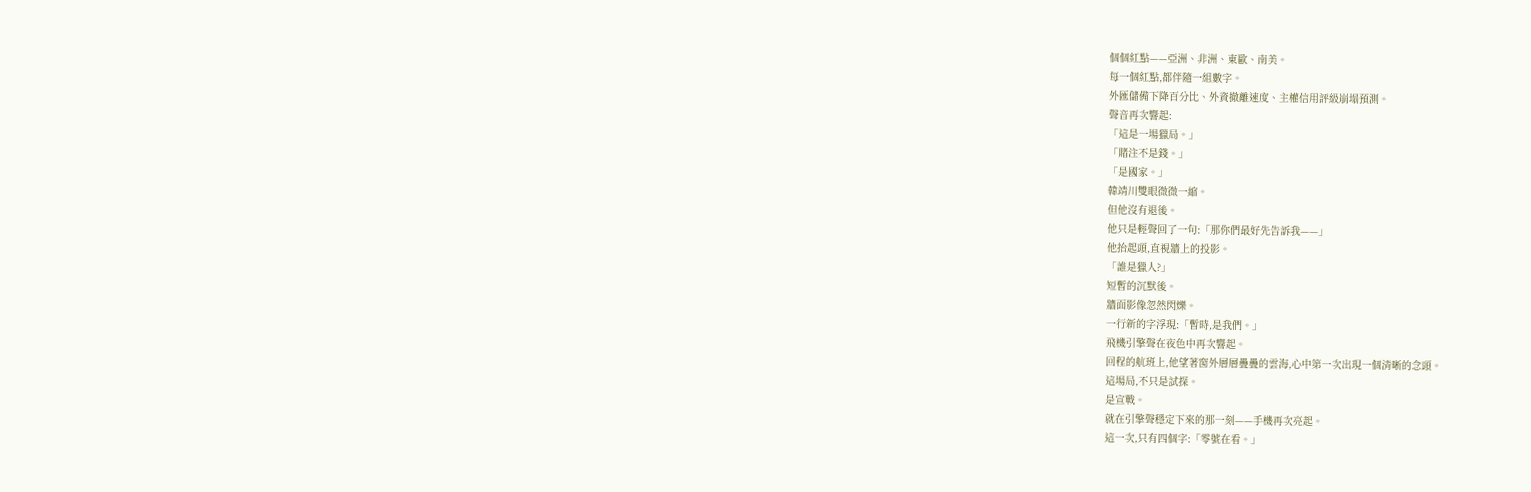個個紅點——亞洲、非洲、東歐、南美。
每一個紅點,都伴隨一組數字。
外匯儲備下降百分比、外資撤離速度、主權信用評級崩塌預測。
聲音再次響起:
「這是一場獵局。」
「賭注不是錢。」
「是國家。」
韓靖川雙眼微微一縮。
但他沒有退後。
他只是輕聲回了一句:「那你們最好先告訴我——」
他抬起頭,直視牆上的投影。
「誰是獵人?」
短暫的沉默後。
牆面影像忽然閃爍。
一行新的字浮現:「暫時,是我們。」
飛機引擎聲在夜色中再次響起。
回程的航班上,他望著窗外層層疊疊的雲海,心中第一次出現一個清晰的念頭。
這場局,不只是試探。
是宣戰。
就在引擎聲穩定下來的那一刻——手機再次亮起。
這一次,只有四個字:「零號在看。」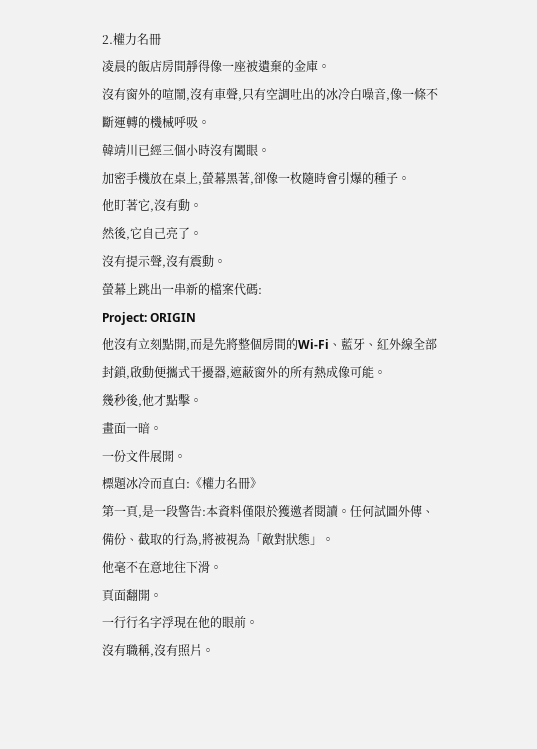2.權力名冊
凌晨的飯店房間靜得像一座被遺棄的金庫。
沒有窗外的喧鬧,沒有車聲,只有空調吐出的冰冷白噪音,像一條不斷運轉的機械呼吸。
韓靖川已經三個小時沒有闔眼。
加密手機放在桌上,螢幕黑著,卻像一枚隨時會引爆的種子。
他盯著它,沒有動。
然後,它自己亮了。
沒有提示聲,沒有震動。
螢幕上跳出一串新的檔案代碼:
Project: ORIGIN
他沒有立刻點開,而是先將整個房間的Wi-Fi、藍牙、紅外線全部封鎖,啟動便攜式干擾器,遮蔽窗外的所有熱成像可能。
幾秒後,他才點擊。
畫面一暗。
一份文件展開。
標題冰冷而直白:《權力名冊》
第一頁,是一段警告:本資料僅限於獲邀者閱讀。任何試圖外傳、備份、截取的行為,將被視為「敵對狀態」。
他毫不在意地往下滑。
頁面翻開。
一行行名字浮現在他的眼前。
沒有職稱,沒有照片。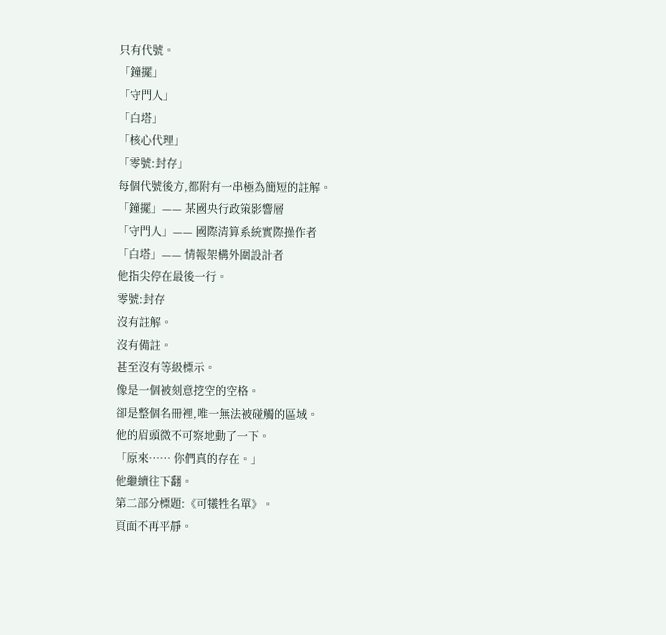只有代號。
「鐘擺」
「守門人」
「白塔」
「核心代理」
「零號:封存」
每個代號後方,都附有一串極為簡短的註解。
「鐘擺」—— 某國央行政策影響層
「守門人」—— 國際清算系統實際操作者
「白塔」—— 情報架構外圍設計者
他指尖停在最後一行。
零號:封存
沒有註解。
沒有備註。
甚至沒有等級標示。
像是一個被刻意挖空的空格。
卻是整個名冊裡,唯一無法被碰觸的區域。
他的眉頭微不可察地動了一下。
「原來…… 你們真的存在。」
他繼續往下翻。
第二部分標題:《可犧牲名單》。
頁面不再平靜。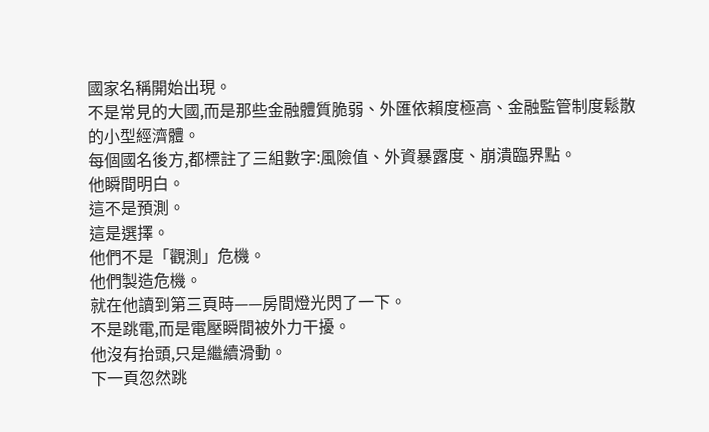國家名稱開始出現。
不是常見的大國,而是那些金融體質脆弱、外匯依賴度極高、金融監管制度鬆散的小型經濟體。
每個國名後方,都標註了三組數字:風險值、外資暴露度、崩潰臨界點。
他瞬間明白。
這不是預測。
這是選擇。
他們不是「觀測」危機。
他們製造危機。
就在他讀到第三頁時——房間燈光閃了一下。
不是跳電,而是電壓瞬間被外力干擾。
他沒有抬頭,只是繼續滑動。
下一頁忽然跳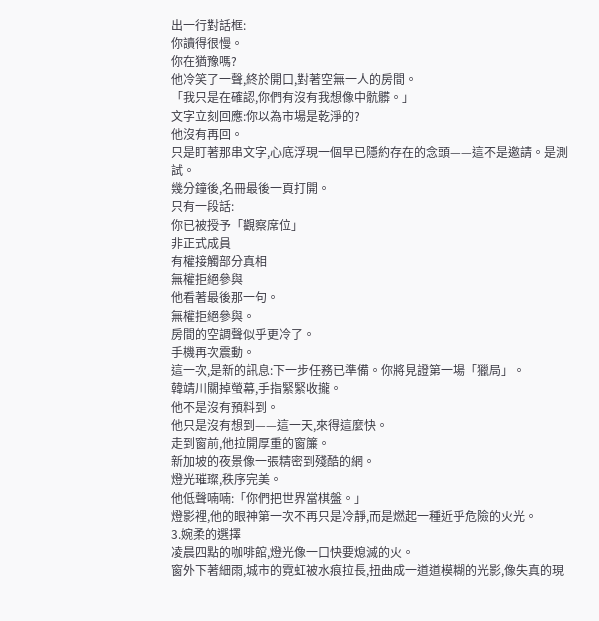出一行對話框:
你讀得很慢。
你在猶豫嗎?
他冷笑了一聲,終於開口,對著空無一人的房間。
「我只是在確認,你們有沒有我想像中骯髒。」
文字立刻回應:你以為市場是乾淨的?
他沒有再回。
只是盯著那串文字,心底浮現一個早已隱約存在的念頭——這不是邀請。是測試。
幾分鐘後,名冊最後一頁打開。
只有一段話:
你已被授予「觀察席位」
非正式成員
有權接觸部分真相
無權拒絕參與
他看著最後那一句。
無權拒絕參與。
房間的空調聲似乎更冷了。
手機再次震動。
這一次,是新的訊息:下一步任務已準備。你將見證第一場「獵局」。
韓靖川關掉螢幕,手指緊緊收攏。
他不是沒有預料到。
他只是沒有想到——這一天,來得這麼快。
走到窗前,他拉開厚重的窗簾。
新加坡的夜景像一張精密到殘酷的網。
燈光璀璨,秩序完美。
他低聲喃喃:「你們把世界當棋盤。」
燈影裡,他的眼神第一次不再只是冷靜,而是燃起一種近乎危險的火光。
3.婉柔的選擇
凌晨四點的咖啡館,燈光像一口快要熄滅的火。
窗外下著細雨,城市的霓虹被水痕拉長,扭曲成一道道模糊的光影,像失真的現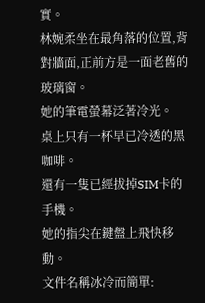實。
林婉柔坐在最角落的位置,背對牆面,正前方是一面老舊的玻璃窗。
她的筆電螢幕泛著冷光。
桌上只有一杯早已冷透的黑咖啡。
還有一隻已經拔掉SIM卡的手機。
她的指尖在鍵盤上飛快移動。
文件名稱冰冷而簡單: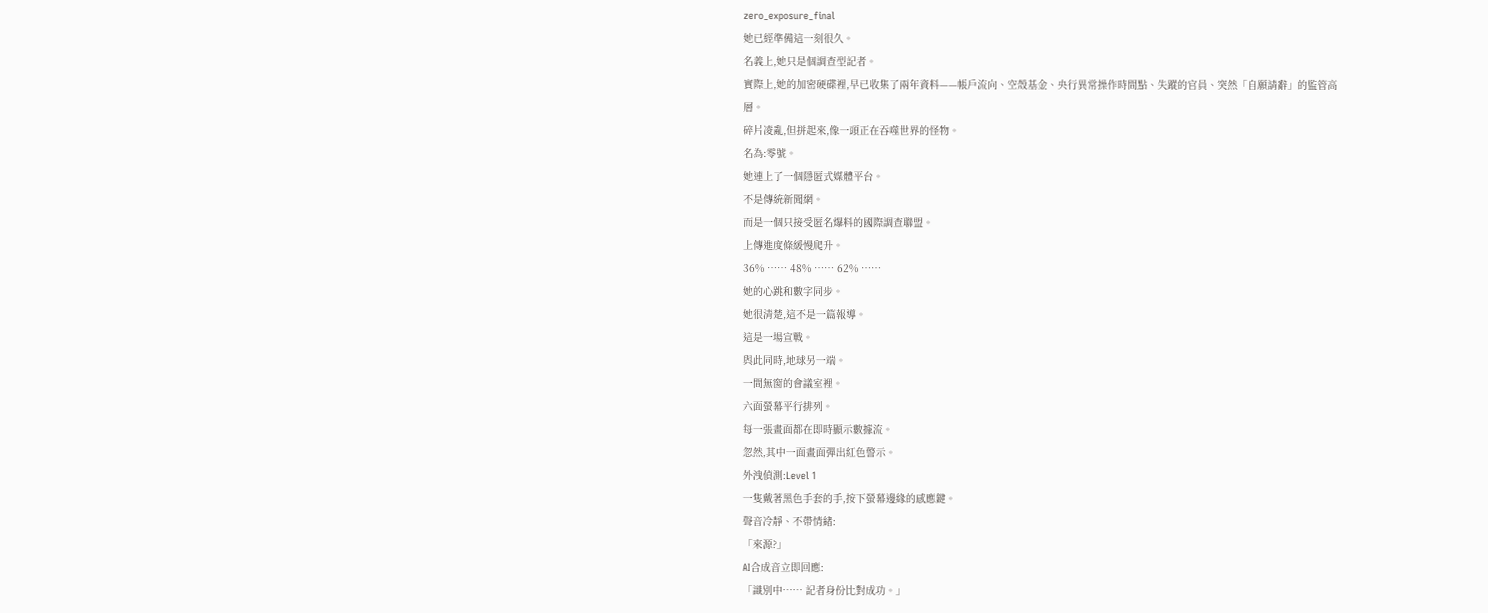zero_exposure_final
她已經準備這一刻很久。
名義上,她只是個調查型記者。
實際上,她的加密硬碟裡,早已收集了兩年資料——帳戶流向、空殼基金、央行異常操作時間點、失蹤的官員、突然「自願請辭」的監管高層。
碎片凌亂,但拼起來,像一頭正在吞噬世界的怪物。
名為:零號。
她連上了一個隱匿式媒體平台。
不是傳統新聞網。
而是一個只接受匿名爆料的國際調查聯盟。
上傳進度條緩慢爬升。
36% …… 48% …… 62% ……
她的心跳和數字同步。
她很清楚,這不是一篇報導。
這是一場宣戰。
與此同時,地球另一端。
一間無窗的會議室裡。
六面螢幕平行排列。
每一張畫面都在即時顯示數據流。
忽然,其中一面畫面彈出紅色警示。
外洩偵測:Level 1
一隻戴著黑色手套的手,按下螢幕邊緣的感應鍵。
聲音冷靜、不帶情緒:
「來源?」
AI合成音立即回應:
「識別中…… 記者身份比對成功。」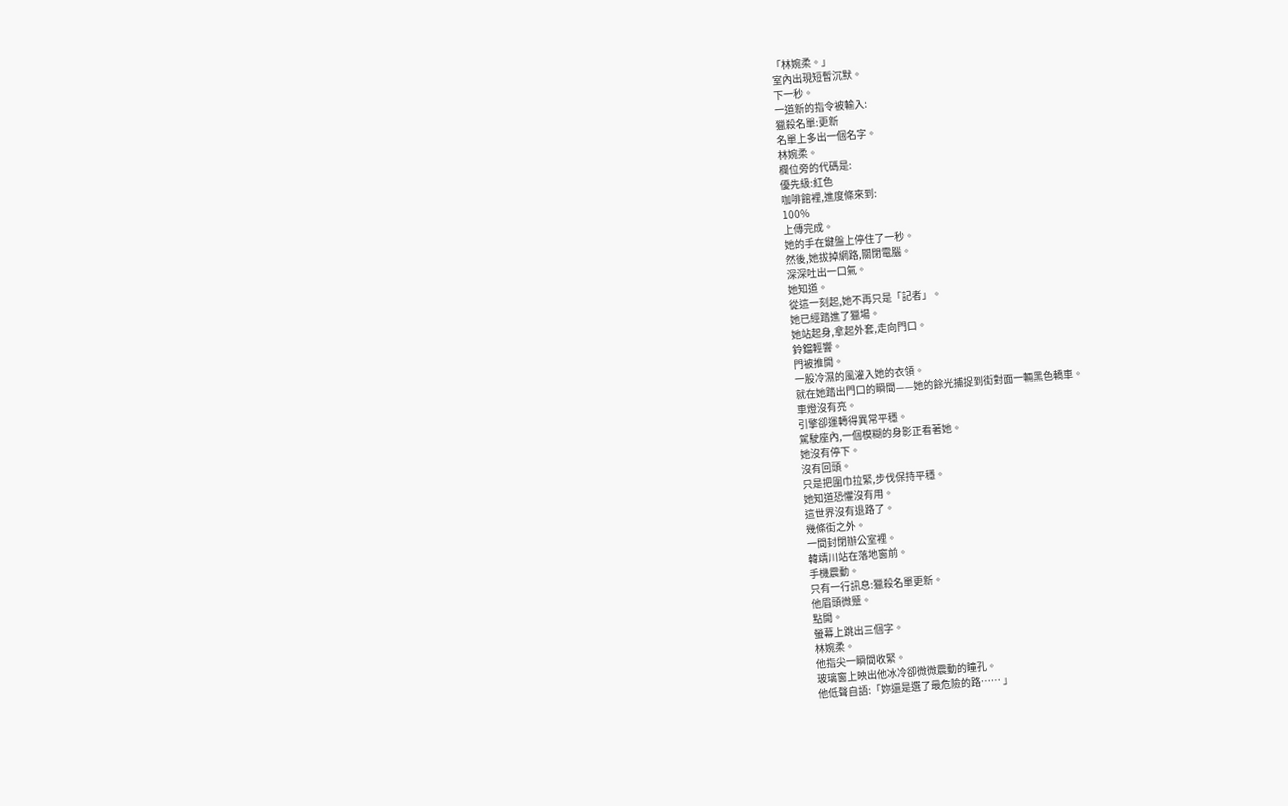「林婉柔。」
室內出現短暫沉默。
下一秒。
一道新的指令被輸入:
獵殺名單:更新
名單上多出一個名字。
林婉柔。
欄位旁的代碼是:
優先級:紅色
咖啡館裡,進度條來到:
100%
上傳完成。
她的手在鍵盤上停住了一秒。
然後,她拔掉網路,關閉電腦。
深深吐出一口氣。
她知道。
從這一刻起,她不再只是「記者」。
她已經踏進了獵場。
她站起身,拿起外套,走向門口。
鈴鐺輕響。
門被推開。
一股冷濕的風灌入她的衣領。
就在她踏出門口的瞬間——她的餘光捕捉到街對面一輛黑色轎車。
車燈沒有亮。
引擎卻運轉得異常平穩。
駕駛座內,一個模糊的身影正看著她。
她沒有停下。
沒有回頭。
只是把圍巾拉緊,步伐保持平穩。
她知道恐懼沒有用。
這世界沒有退路了。
幾條街之外。
一間封閉辦公室裡。
韓靖川站在落地窗前。
手機震動。
只有一行訊息:獵殺名單更新。
他眉頭微蹙。
點開。
螢幕上跳出三個字。
林婉柔。
他指尖一瞬間收緊。
玻璃窗上映出他冰冷卻微微震動的瞳孔。
他低聲自語:「妳還是選了最危險的路…… 」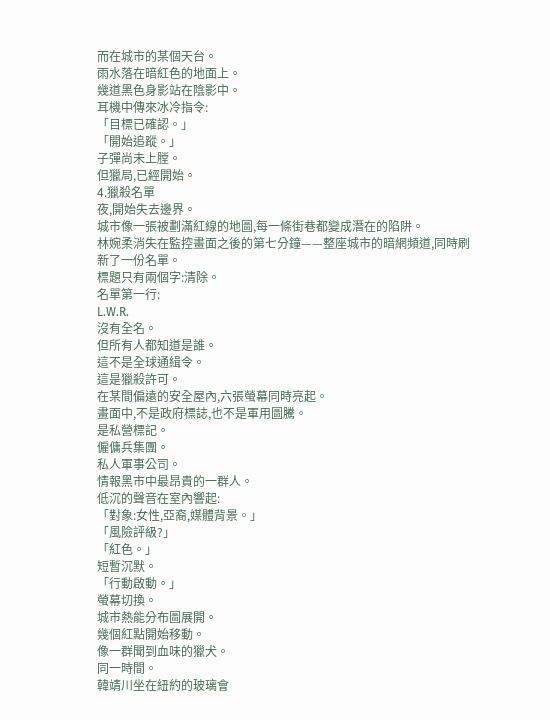而在城市的某個天台。
雨水落在暗紅色的地面上。
幾道黑色身影站在陰影中。
耳機中傳來冰冷指令:
「目標已確認。」
「開始追蹤。」
子彈尚未上膛。
但獵局,已經開始。
4.獵殺名單
夜,開始失去邊界。
城市像一張被劃滿紅線的地圖,每一條街巷都變成潛在的陷阱。
林婉柔消失在監控畫面之後的第七分鐘——整座城市的暗網頻道,同時刷新了一份名單。
標題只有兩個字:清除。
名單第一行:
L.W.R.
沒有全名。
但所有人都知道是誰。
這不是全球通緝令。
這是獵殺許可。
在某間偏遠的安全屋內,六張螢幕同時亮起。
畫面中,不是政府標誌,也不是軍用圖騰。
是私營標記。
僱傭兵集團。
私人軍事公司。
情報黑市中最昂貴的一群人。
低沉的聲音在室內響起:
「對象:女性,亞裔,媒體背景。」
「風險評級?」
「紅色。」
短暫沉默。
「行動啟動。」
螢幕切換。
城市熱能分布圖展開。
幾個紅點開始移動。
像一群聞到血味的獵犬。
同一時間。
韓靖川坐在紐約的玻璃會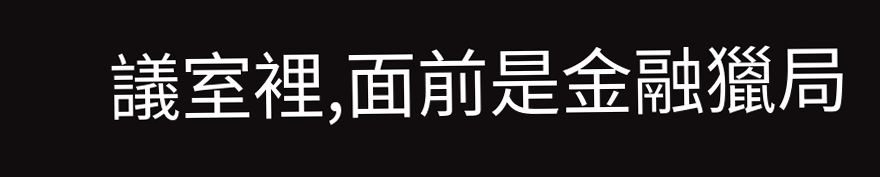議室裡,面前是金融獵局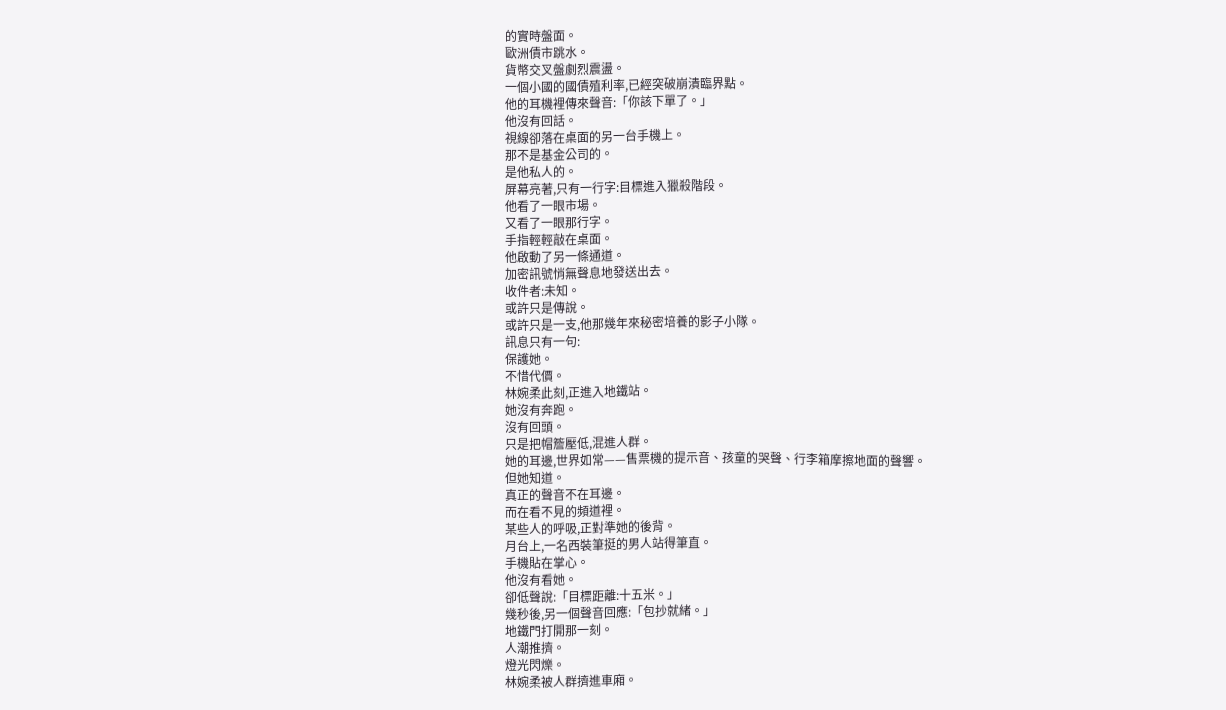的實時盤面。
歐洲債市跳水。
貨幣交叉盤劇烈震盪。
一個小國的國債殖利率,已經突破崩潰臨界點。
他的耳機裡傳來聲音:「你該下單了。」
他沒有回話。
視線卻落在桌面的另一台手機上。
那不是基金公司的。
是他私人的。
屏幕亮著,只有一行字:目標進入獵殺階段。
他看了一眼市場。
又看了一眼那行字。
手指輕輕敲在桌面。
他啟動了另一條通道。
加密訊號悄無聲息地發送出去。
收件者:未知。
或許只是傳說。
或許只是一支,他那幾年來秘密培養的影子小隊。
訊息只有一句:
保護她。
不惜代價。
林婉柔此刻,正進入地鐵站。
她沒有奔跑。
沒有回頭。
只是把帽簷壓低,混進人群。
她的耳邊,世界如常——售票機的提示音、孩童的哭聲、行李箱摩擦地面的聲響。
但她知道。
真正的聲音不在耳邊。
而在看不見的頻道裡。
某些人的呼吸,正對準她的後背。
月台上,一名西裝筆挺的男人站得筆直。
手機貼在掌心。
他沒有看她。
卻低聲說:「目標距離:十五米。」
幾秒後,另一個聲音回應:「包抄就緒。」
地鐵門打開那一刻。
人潮推擠。
燈光閃爍。
林婉柔被人群擠進車廂。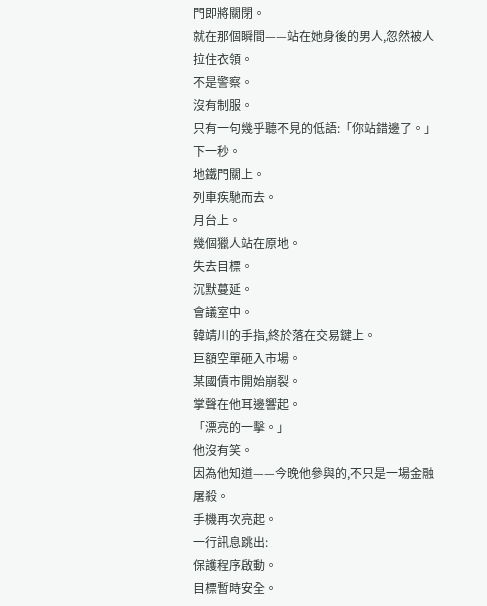門即將關閉。
就在那個瞬間——站在她身後的男人,忽然被人拉住衣領。
不是警察。
沒有制服。
只有一句幾乎聽不見的低語:「你站錯邊了。」
下一秒。
地鐵門關上。
列車疾馳而去。
月台上。
幾個獵人站在原地。
失去目標。
沉默蔓延。
會議室中。
韓靖川的手指,終於落在交易鍵上。
巨額空單砸入市場。
某國債市開始崩裂。
掌聲在他耳邊響起。
「漂亮的一擊。」
他沒有笑。
因為他知道——今晚他參與的,不只是一場金融屠殺。
手機再次亮起。
一行訊息跳出:
保護程序啟動。
目標暫時安全。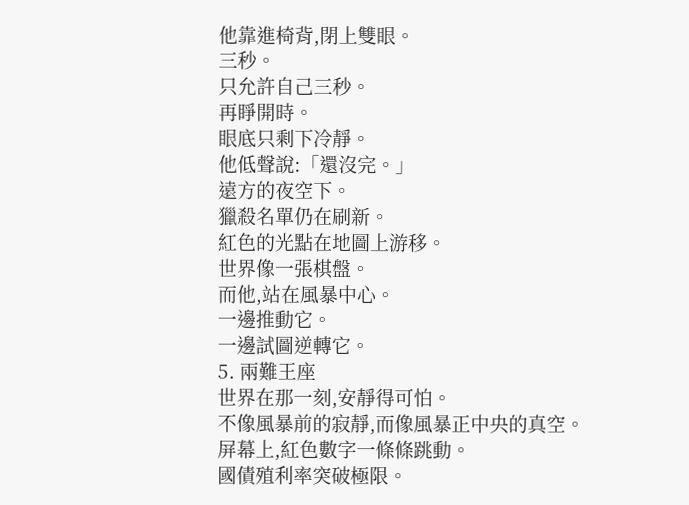他靠進椅背,閉上雙眼。
三秒。
只允許自己三秒。
再睜開時。
眼底只剩下冷靜。
他低聲說:「還沒完。」
遠方的夜空下。
獵殺名單仍在刷新。
紅色的光點在地圖上游移。
世界像一張棋盤。
而他,站在風暴中心。
一邊推動它。
一邊試圖逆轉它。
5. 兩難王座
世界在那一刻,安靜得可怕。
不像風暴前的寂靜,而像風暴正中央的真空。
屏幕上,紅色數字一條條跳動。
國債殖利率突破極限。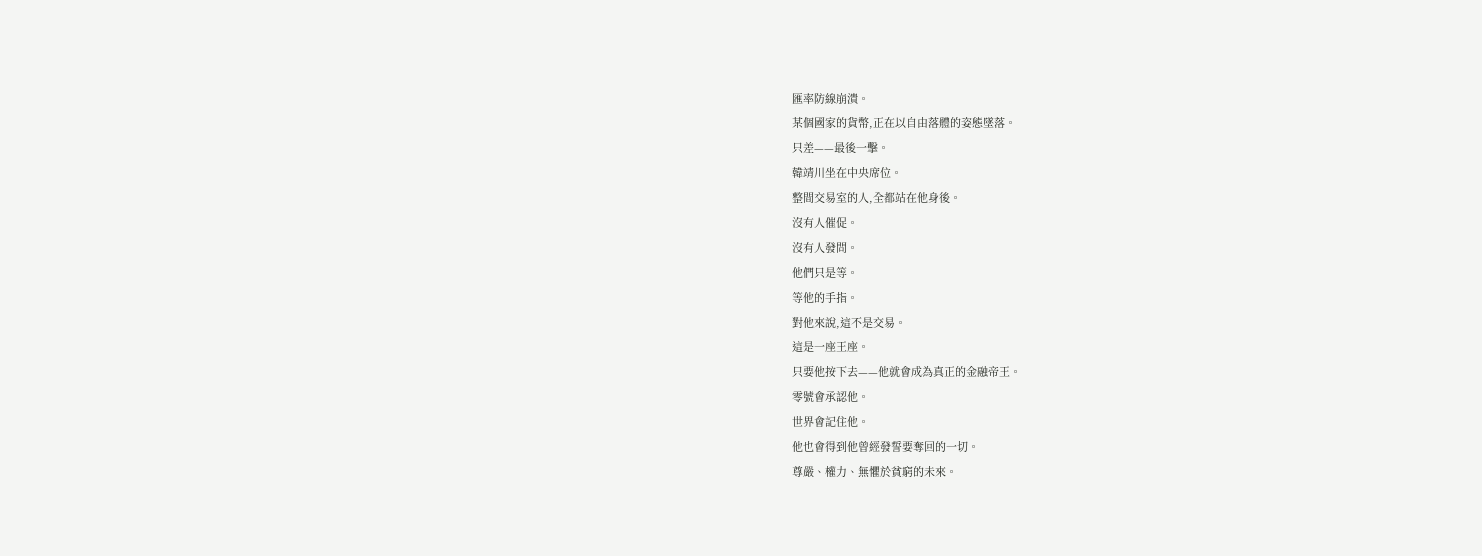匯率防線崩潰。
某個國家的貨幣,正在以自由落體的姿態墜落。
只差——最後一擊。
韓靖川坐在中央席位。
整間交易室的人,全都站在他身後。
沒有人催促。
沒有人發問。
他們只是等。
等他的手指。
對他來說,這不是交易。
這是一座王座。
只要他按下去——他就會成為真正的金融帝王。
零號會承認他。
世界會記住他。
他也會得到他曾經發誓要奪回的一切。
尊嚴、權力、無懼於貧窮的未來。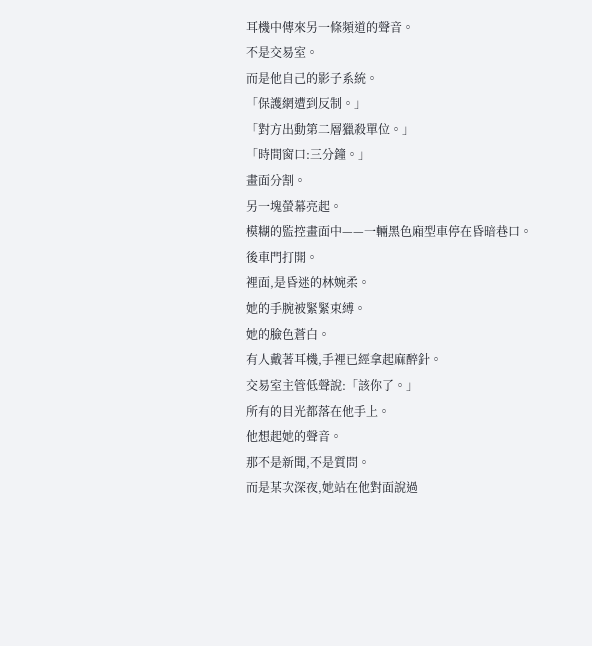耳機中傳來另一條頻道的聲音。
不是交易室。
而是他自己的影子系統。
「保護網遭到反制。」
「對方出動第二層獵殺單位。」
「時間窗口:三分鐘。」
畫面分割。
另一塊螢幕亮起。
模糊的監控畫面中——一輛黑色廂型車停在昏暗巷口。
後車門打開。
裡面,是昏迷的林婉柔。
她的手腕被緊緊束縛。
她的臉色蒼白。
有人戴著耳機,手裡已經拿起麻醉針。
交易室主管低聲說:「該你了。」
所有的目光都落在他手上。
他想起她的聲音。
那不是新聞,不是質問。
而是某次深夜,她站在他對面說過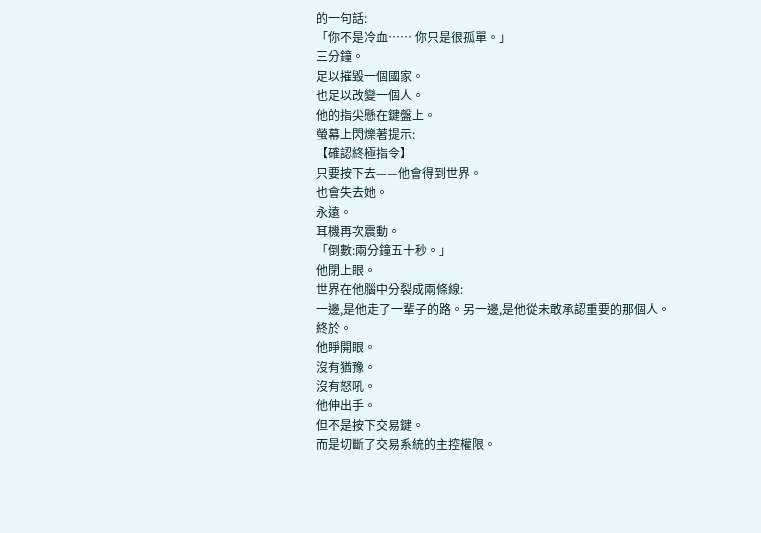的一句話:
「你不是冷血…… 你只是很孤單。」
三分鐘。
足以摧毀一個國家。
也足以改變一個人。
他的指尖懸在鍵盤上。
螢幕上閃爍著提示:
【確認終極指令】
只要按下去——他會得到世界。
也會失去她。
永遠。
耳機再次震動。
「倒數:兩分鐘五十秒。」
他閉上眼。
世界在他腦中分裂成兩條線:
一邊,是他走了一輩子的路。另一邊,是他從未敢承認重要的那個人。
終於。
他睜開眼。
沒有猶豫。
沒有怒吼。
他伸出手。
但不是按下交易鍵。
而是切斷了交易系統的主控權限。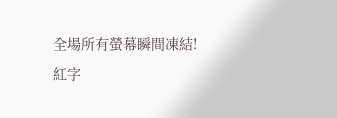全場所有螢幕瞬間凍結!
紅字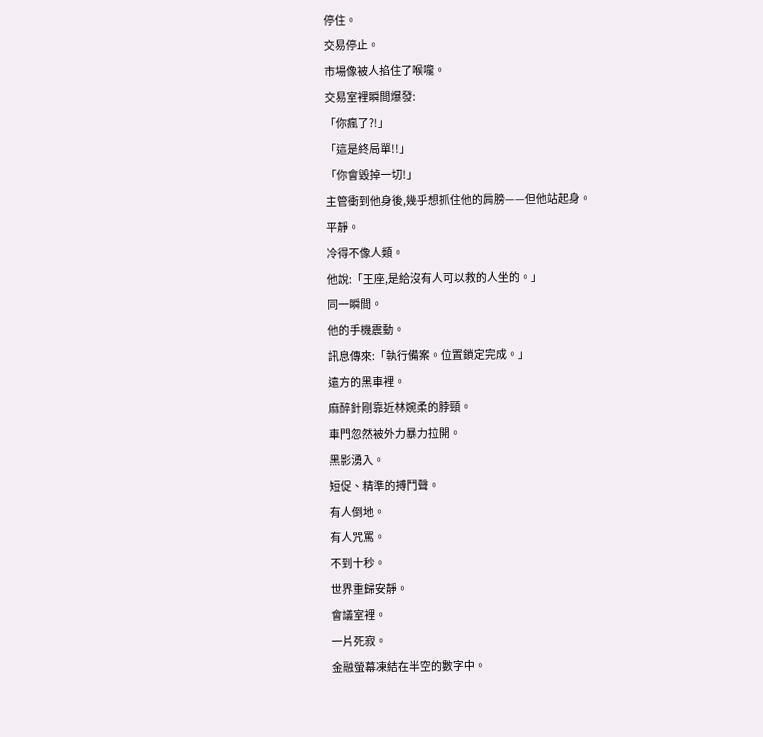停住。
交易停止。
市場像被人掐住了喉嚨。
交易室裡瞬間爆發:
「你瘋了?!」
「這是終局單!!」
「你會毀掉一切!」
主管衝到他身後,幾乎想抓住他的肩膀——但他站起身。
平靜。
冷得不像人類。
他說:「王座,是給沒有人可以救的人坐的。」
同一瞬間。
他的手機震動。
訊息傳來:「執行備案。位置鎖定完成。」
遠方的黑車裡。
麻醉針剛靠近林婉柔的脖頸。
車門忽然被外力暴力拉開。
黑影湧入。
短促、精準的搏鬥聲。
有人倒地。
有人咒罵。
不到十秒。
世界重歸安靜。
會議室裡。
一片死寂。
金融螢幕凍結在半空的數字中。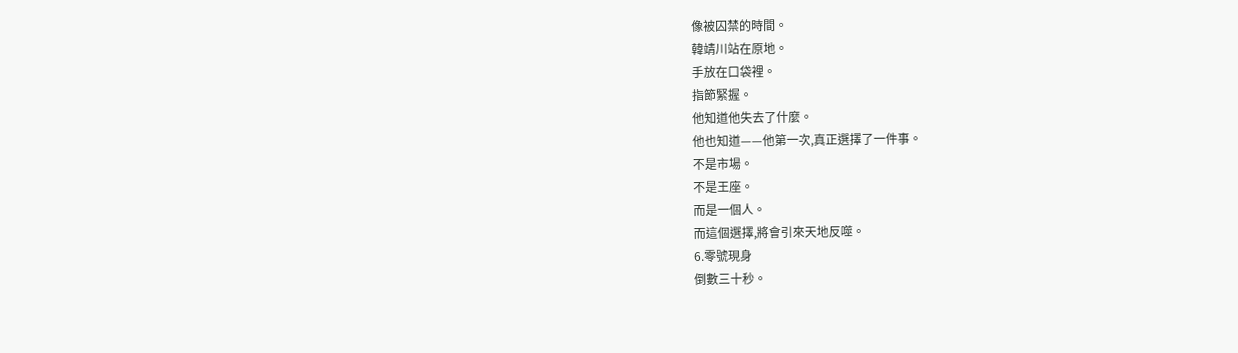像被囚禁的時間。
韓靖川站在原地。
手放在口袋裡。
指節緊握。
他知道他失去了什麼。
他也知道——他第一次,真正選擇了一件事。
不是市場。
不是王座。
而是一個人。
而這個選擇,將會引來天地反噬。
6.零號現身
倒數三十秒。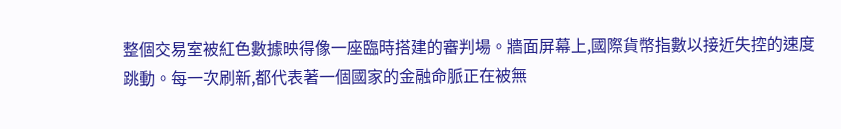整個交易室被紅色數據映得像一座臨時搭建的審判場。牆面屏幕上,國際貨幣指數以接近失控的速度跳動。每一次刷新,都代表著一個國家的金融命脈正在被無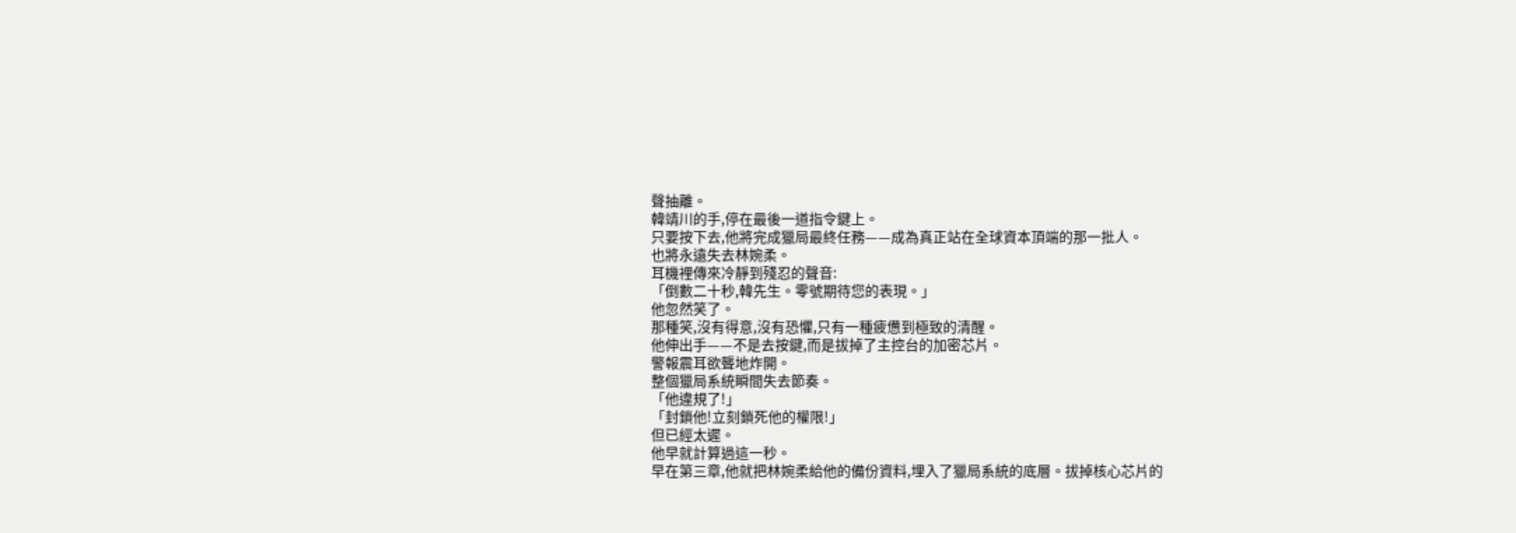聲抽離。
韓靖川的手,停在最後一道指令鍵上。
只要按下去,他將完成獵局最終任務——成為真正站在全球資本頂端的那一批人。
也將永遠失去林婉柔。
耳機裡傳來冷靜到殘忍的聲音:
「倒數二十秒,韓先生。零號期待您的表現。」
他忽然笑了。
那種笑,沒有得意,沒有恐懼,只有一種疲憊到極致的清醒。
他伸出手——不是去按鍵,而是拔掉了主控台的加密芯片。
警報震耳欲聾地炸開。
整個獵局系統瞬間失去節奏。
「他違規了!」
「封鎖他!立刻鎖死他的權限!」
但已經太遲。
他早就計算過這一秒。
早在第三章,他就把林婉柔給他的備份資料,埋入了獵局系統的底層。拔掉核心芯片的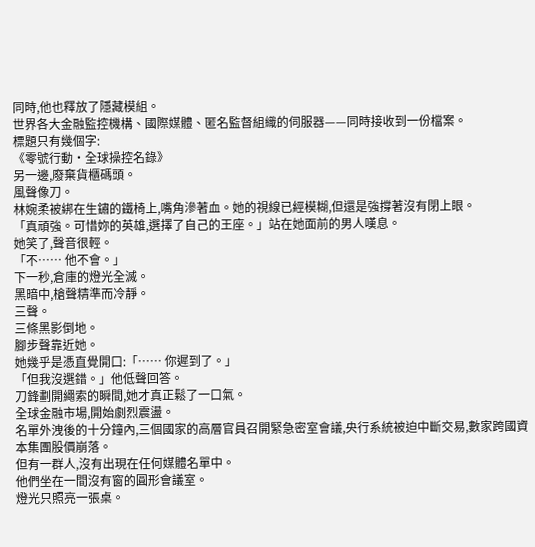同時,他也釋放了隱藏模組。
世界各大金融監控機構、國際媒體、匿名監督組織的伺服器——同時接收到一份檔案。
標題只有幾個字:
《零號行動•全球操控名錄》
另一邊,廢棄貨櫃碼頭。
風聲像刀。
林婉柔被綁在生鏽的鐵椅上,嘴角滲著血。她的視線已經模糊,但還是強撐著沒有閉上眼。
「真頑強。可惜妳的英雄,選擇了自己的王座。」站在她面前的男人嘆息。
她笑了,聲音很輕。
「不…… 他不會。」
下一秒,倉庫的燈光全滅。
黑暗中,槍聲精準而冷靜。
三聲。
三條黑影倒地。
腳步聲靠近她。
她幾乎是憑直覺開口:「…… 你遲到了。」
「但我沒選錯。」他低聲回答。
刀鋒劃開繩索的瞬間,她才真正鬆了一口氣。
全球金融市場,開始劇烈震盪。
名單外洩後的十分鐘內,三個國家的高層官員召開緊急密室會議,央行系統被迫中斷交易,數家跨國資本集團股價崩落。
但有一群人,沒有出現在任何媒體名單中。
他們坐在一間沒有窗的圓形會議室。
燈光只照亮一張桌。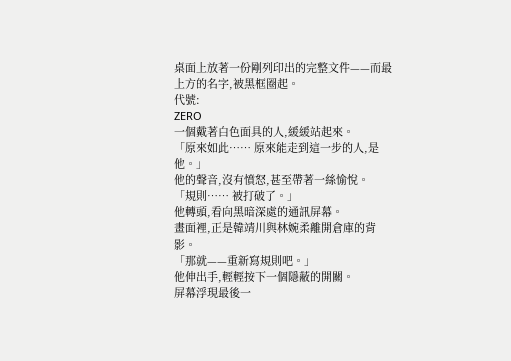桌面上放著一份剛列印出的完整文件——而最上方的名字,被黑框圈起。
代號:
ZERO
一個戴著白色面具的人,緩緩站起來。
「原來如此…… 原來能走到這一步的人,是他。」
他的聲音,沒有憤怒,甚至帶著一絲愉悅。
「規則…… 被打破了。」
他轉頭,看向黑暗深處的通訊屏幕。
畫面裡,正是韓靖川與林婉柔離開倉庫的背影。
「那就——重新寫規則吧。」
他伸出手,輕輕按下一個隱蔽的開關。
屏幕浮現最後一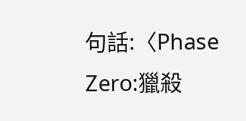句話:〈Phase Zero:獵殺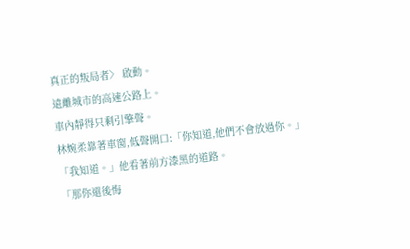真正的叛局者〉 啟動。
遠離城市的高速公路上。
車內靜得只剩引擎聲。
林婉柔靠著車窗,低聲開口:「你知道,他們不會放過你。」
「我知道。」他看著前方漆黑的道路。
「那你還後悔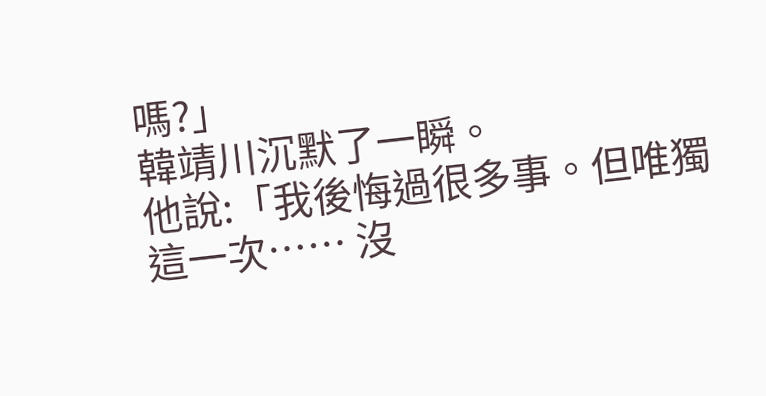嗎?」
韓靖川沉默了一瞬。
他說:「我後悔過很多事。但唯獨這一次…… 沒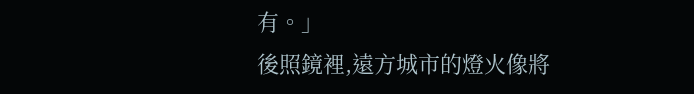有。」
後照鏡裡,遠方城市的燈火像將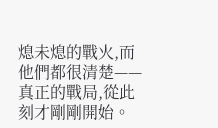熄未熄的戰火,而他們都很清楚——真正的戰局,從此刻才剛剛開始。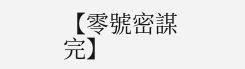【零號密謀 完】